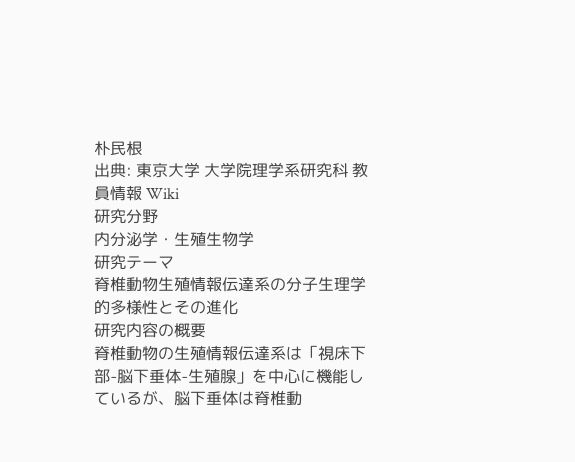朴民根
出典: 東京大学 大学院理学系研究科 教員情報 Wiki
研究分野
内分泌学・生殖生物学
研究テーマ
脊椎動物生殖情報伝達系の分子生理学的多様性とその進化
研究内容の概要
脊椎動物の生殖情報伝達系は「視床下部-脳下垂体-生殖腺」を中心に機能しているが、脳下垂体は脊椎動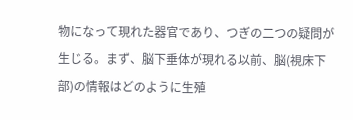物になって現れた器官であり、つぎの二つの疑問が生じる。まず、脳下垂体が現れる以前、脳(視床下部)の情報はどのように生殖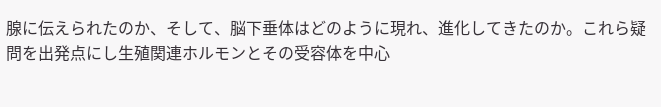腺に伝えられたのか、そして、脳下垂体はどのように現れ、進化してきたのか。これら疑問を出発点にし生殖関連ホルモンとその受容体を中心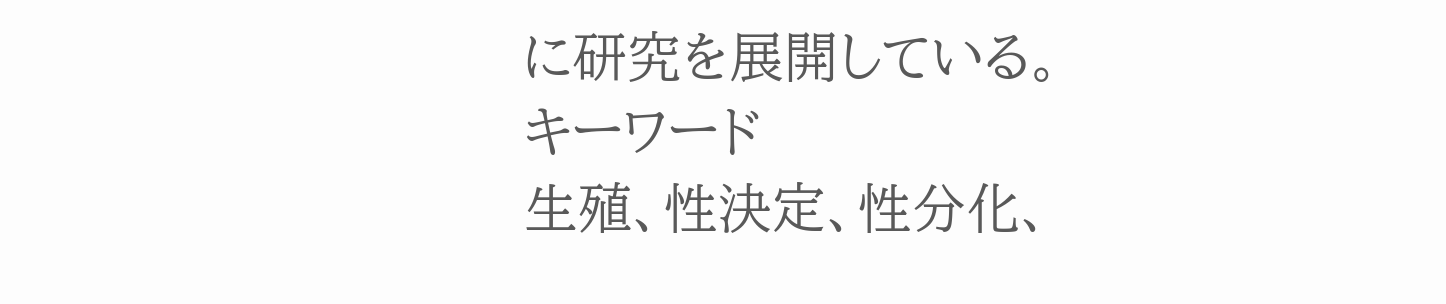に研究を展開している。
キーワード
生殖、性決定、性分化、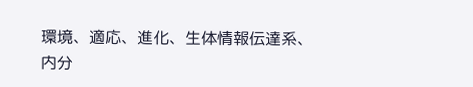環境、適応、進化、生体情報伝達系、内分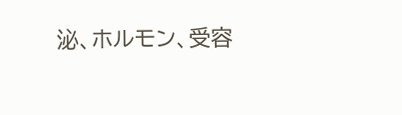泌、ホルモン、受容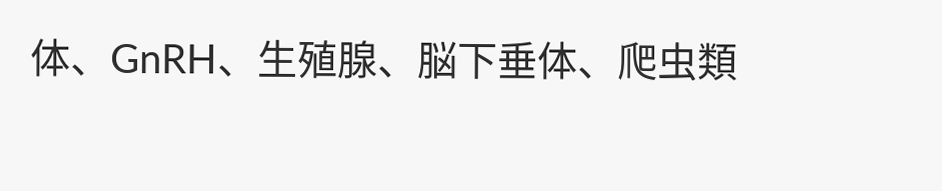体、GnRH、生殖腺、脳下垂体、爬虫類